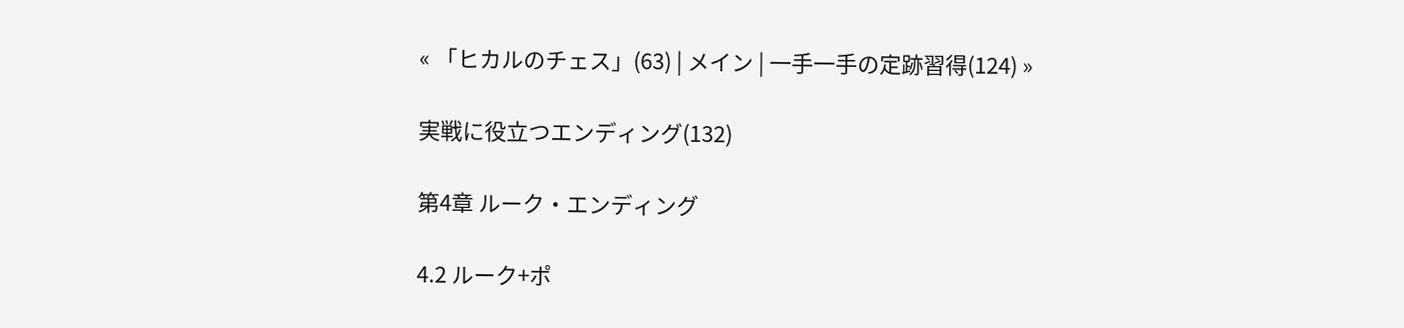« 「ヒカルのチェス」(63) | メイン | 一手一手の定跡習得(124) »

実戦に役立つエンディング(132)

第4章 ルーク・エンディング

4.2 ルーク+ポ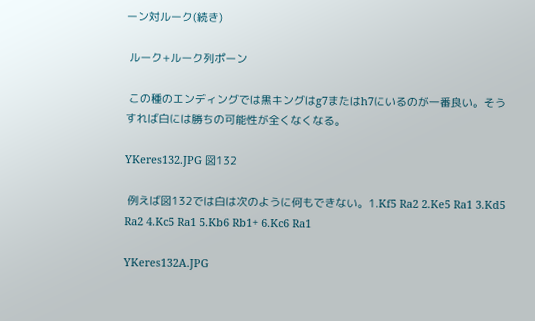ーン対ルーク(続き)

 ルーク+ルーク列ポーン

 この種のエンディングでは黒キングはg7またはh7にいるのが一番良い。そうすれば白には勝ちの可能性が全くなくなる。

YKeres132.JPG 図132

 例えば図132では白は次のように何もできない。1.Kf5 Ra2 2.Ke5 Ra1 3.Kd5 Ra2 4.Kc5 Ra1 5.Kb6 Rb1+ 6.Kc6 Ra1

YKeres132A.JPG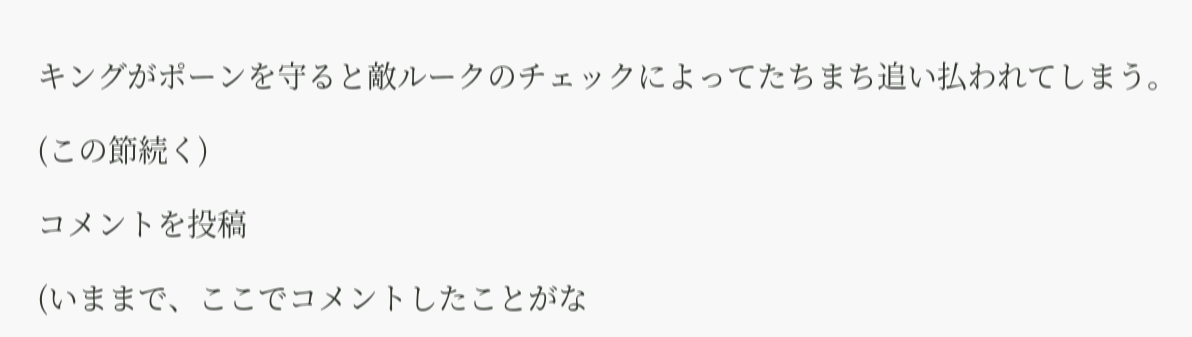キングがポーンを守ると敵ルークのチェックによってたちまち追い払われてしまう。

(この節続く)

コメントを投稿

(いままで、ここでコメントしたことがな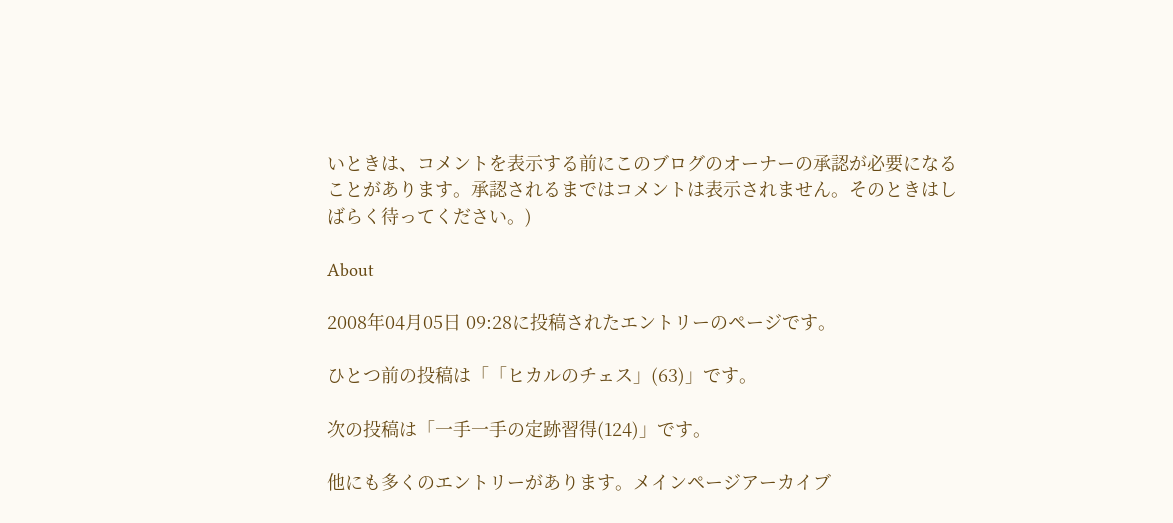いときは、コメントを表示する前にこのブログのオーナーの承認が必要になることがあります。承認されるまではコメントは表示されません。そのときはしばらく待ってください。)

About

2008年04月05日 09:28に投稿されたエントリーのページです。

ひとつ前の投稿は「「ヒカルのチェス」(63)」です。

次の投稿は「一手一手の定跡習得(124)」です。

他にも多くのエントリーがあります。メインページアーカイブ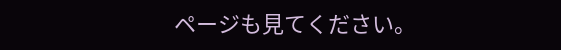ページも見てください。